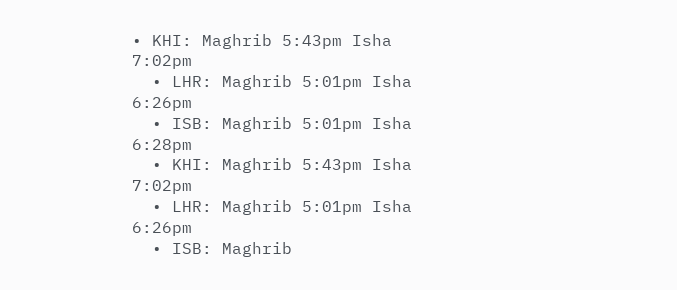• KHI: Maghrib 5:43pm Isha 7:02pm
  • LHR: Maghrib 5:01pm Isha 6:26pm
  • ISB: Maghrib 5:01pm Isha 6:28pm
  • KHI: Maghrib 5:43pm Isha 7:02pm
  • LHR: Maghrib 5:01pm Isha 6:26pm
  • ISB: Maghrib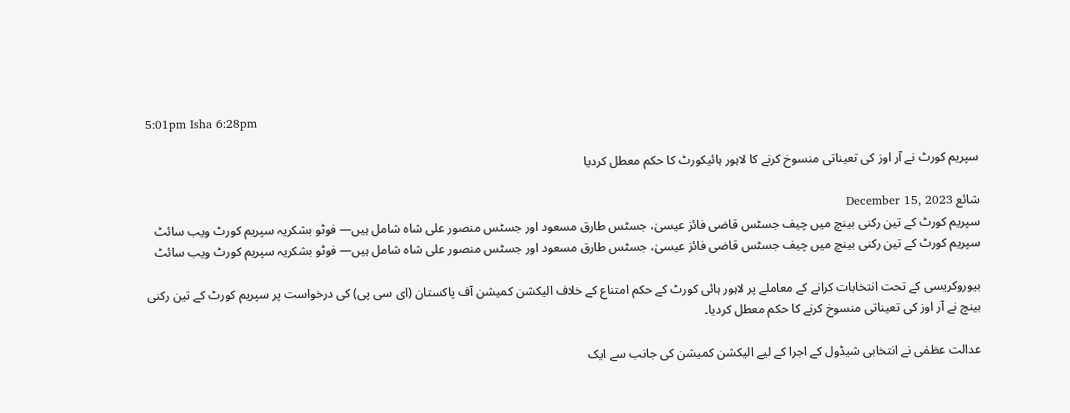5:01pm Isha 6:28pm

سپریم کورٹ نے آر اوز کی تعیناتی منسوخ کرنے کا لاہور ہائیکورٹ کا حکم معطل کردیا

شائع December 15, 2023
سپریم کورٹ کے تین رکنی بینچ میں چیف جسٹس قاضی فائز عیسیٰ، جسٹس طارق مسعود اور جسٹس منصور علی شاہ شامل ہیں— فوٹو بشکریہ سپریم کورٹ ویب سائٹ
سپریم کورٹ کے تین رکنی بینچ میں چیف جسٹس قاضی فائز عیسیٰ، جسٹس طارق مسعود اور جسٹس منصور علی شاہ شامل ہیں— فوٹو بشکریہ سپریم کورٹ ویب سائٹ

بیوروکریسی کے تحت انتخابات کرانے کے معاملے پر لاہور ہائی کورٹ کے حکم امتناع کے خلاف الیکشن کمیشن آف پاکستان (ای سی پی) کی درخواست پر سپریم کورٹ کے تین رکنی بینچ نے آر اوز کی تعیناتی منسوخ کرنے کا حکم معطل کردیا۔

عدالت عظمٰی نے انتخابی شیڈول کے اجرا کے لیے الیکشن کمیشن کی جانب سے ایک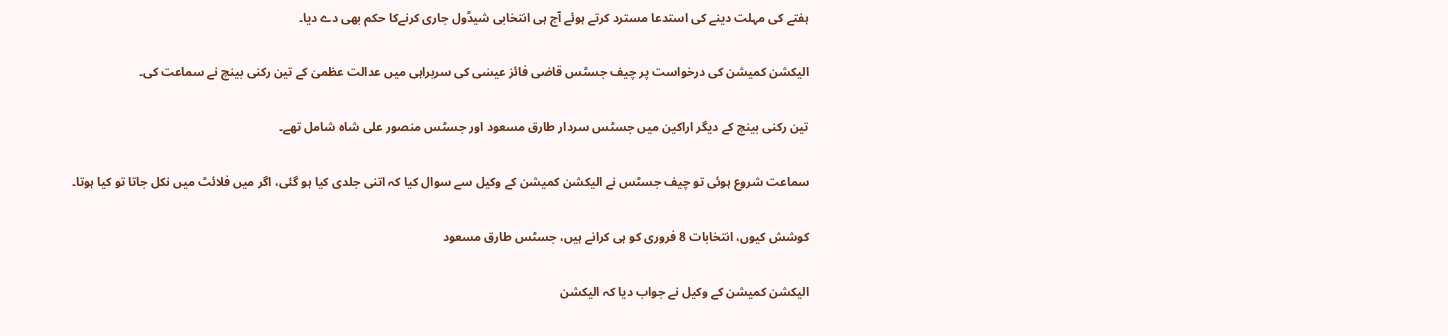ہفتے کی مہلت دینے کی استدعا مسترد کرتے ہوئے آج ہی انتخابی شیڈول جاری کرنےکا حکم بھی دے دیا۔

الیکشن کمیشن کی درخواست پر چیف جسٹس قاضی فائز عیسٰی کی سربراہی میں عدالت عظمیٰ کے تین رکنی بینچ نے سماعت کی۔

تین رکنی بینچ کے دیگر اراکین میں جسٹس سردار طارق مسعود اور جسٹس منصور علی شاہ شامل تھے۔

سماعت شروع ہوئی تو چیف جسٹس نے الیکشن کمیشن کے وکیل سے سوال کیا کہ اتنی جلدی کیا ہو گئی، اگر میں فلائٹ میں نکل جاتا تو کیا ہوتا۔

کوشش کیوں، انتخابات 8 فروری کو ہی کرانے ہیں، جسٹس طارق مسعود

الیکشن کمیشن کے وکیل نے جواب دیا کہ الیکشن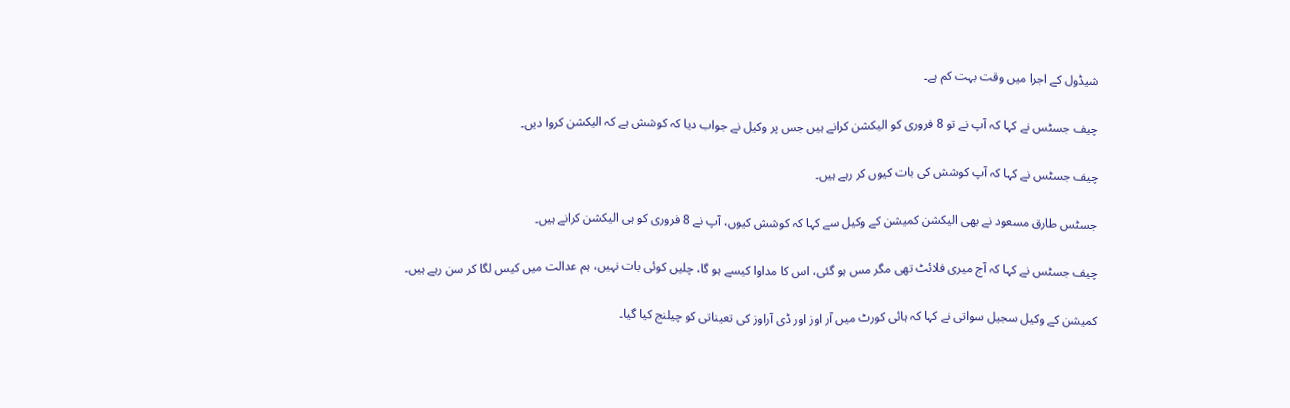شیڈول کے اجرا میں وقت بہت کم ہے۔

چیف جسٹس نے کہا کہ آپ نے تو 8 فروری کو الیکشن کرانے ہیں جس پر وکیل نے جواب دیا کہ کوشش ہے کہ الیکشن کروا دیں۔

چیف جسٹس نے کہا کہ آپ کوشش کی بات کیوں کر رہے ہیں۔

جسٹس طارق مسعود نے بھی الیکشن کمیشن کے وکیل سے کہا کہ کوشش کیوں، آپ نے 8 فروری کو ہی الیکشن کرانے ہیں۔

چیف جسٹس نے کہا کہ آج میری فلائٹ تھی مگر مس ہو گئی، اس کا مداوا کیسے ہو گا، چلیں کوئی بات نہیں، ہم عدالت میں کیس لگا کر سن رہے ہیں۔

کمیشن کے وکیل سجیل سواتی نے کہا کہ ہائی کورٹ میں آر اوز اور ڈی آراوز کی تعیناتی کو چیلنج کیا گیا۔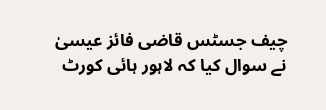چیف جسٹس قاضی فائز عیسیٰ نے سوال کیا کہ لاہور ہائی کورٹ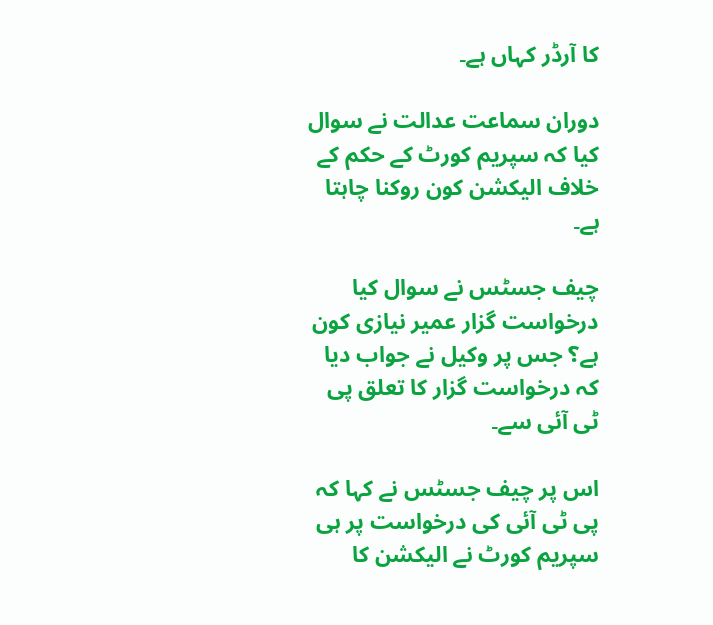کا آرڈر کہاں ہے۔

دوران سماعت عدالت نے سوال کیا کہ سپریم کورٹ کے حکم کے خلاف الیکشن کون روکنا چاہتا ہے۔

چیف جسٹس نے سوال کیا درخواست گزار عمیر نیازی کون ہے؟ جس پر وکیل نے جواب دیا کہ درخواست گزار کا تعلق پی ٹی آئی سے۔

اس پر چیف جسٹس نے کہا کہ پی ٹی آئی کی درخواست پر ہی سپریم کورٹ نے الیکشن کا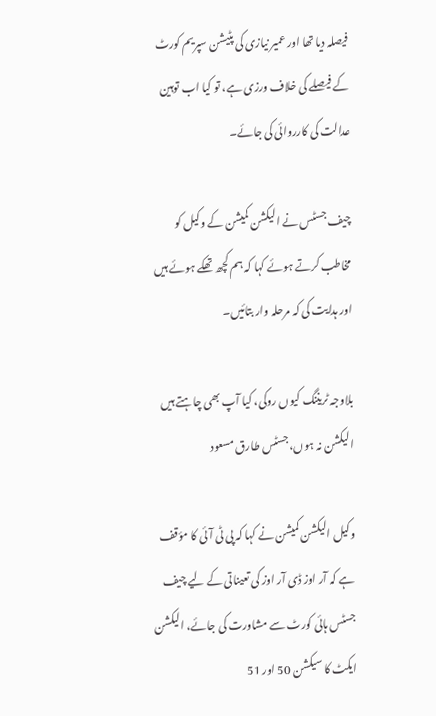فیصلہ دیا تھا اور عمیر نیازی کی پٹیشن سپریم کورٹ کے فیصلے کی خلاف ورزی ہے، تو کیا اب توہین عدالت کی کارروائی کی جائے۔

چیف جسٹس نے الیکشن کمیشن کے وکیل کو مخاطب کرتے ہوئے کہا کہ ہم کچھ تھکے ہوئے ہیں اور ہدایت کی کہ مرحلہ وار بتائیں۔

بلاوجہ ٹریننگ کیوں روکی، کیا آپ بھی چاہتے ہیں الیکشن نہ ہوں، جسٹس طارق مسعود

وکیل الیکشن کمیشن نے کہا کہ پی ٹی آئی کا مؤقف ہے کہ آر اوز ڈی آر اوز کی تعیناتی کے لیے چیف جسٹس ہائی کورٹ سے مشاورت کی جائے، الیکشن ایکٹ کا سیکشن 50 اور 51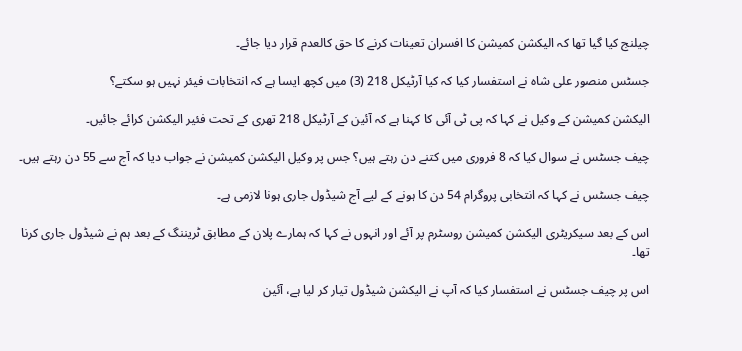چیلنج کیا گیا تھا کہ الیکشن کمیشن کا افسران تعینات کرنے کا حق کالعدم قرار دیا جائے۔

جسٹس منصور علی شاہ نے استفسار کیا کہ کیا آرٹیکل 218 (3) میں کچھ ایسا ہے کہ انتخابات فیئر نہیں ہو سکتے؟

الیکشن کمیشن کے وکیل نے کہا کہ پی ٹی آئی کا کہنا ہے کہ آئین کے آرٹیکل 218 تھری کے تحت فئیر الیکشن کرائے جائیں۔

چیف جسٹس نے سوال کیا کہ 8 فروری میں کتنے دن رہتے ہیں؟ جس پر وکیل الیکشن کمیشن نے جواب دیا کہ آج سے 55 دن رہتے ہیں۔

چیف جسٹس نے کہا کہ انتخابی پروگرام 54 دن کا ہونے کے لیے آج شیڈول جاری ہونا لازمی ہے۔

اس کے بعد سیکریٹری الیکشن کمیشن روسٹرم پر آئے اور انہوں نے کہا کہ ہمارے پلان کے مطابق ٹریننگ کے بعد ہم نے شیڈول جاری کرنا تھا۔

اس پر چیف جسٹس نے استفسار کیا کہ آپ نے الیکشن شیڈول تیار کر لیا ہے، آئین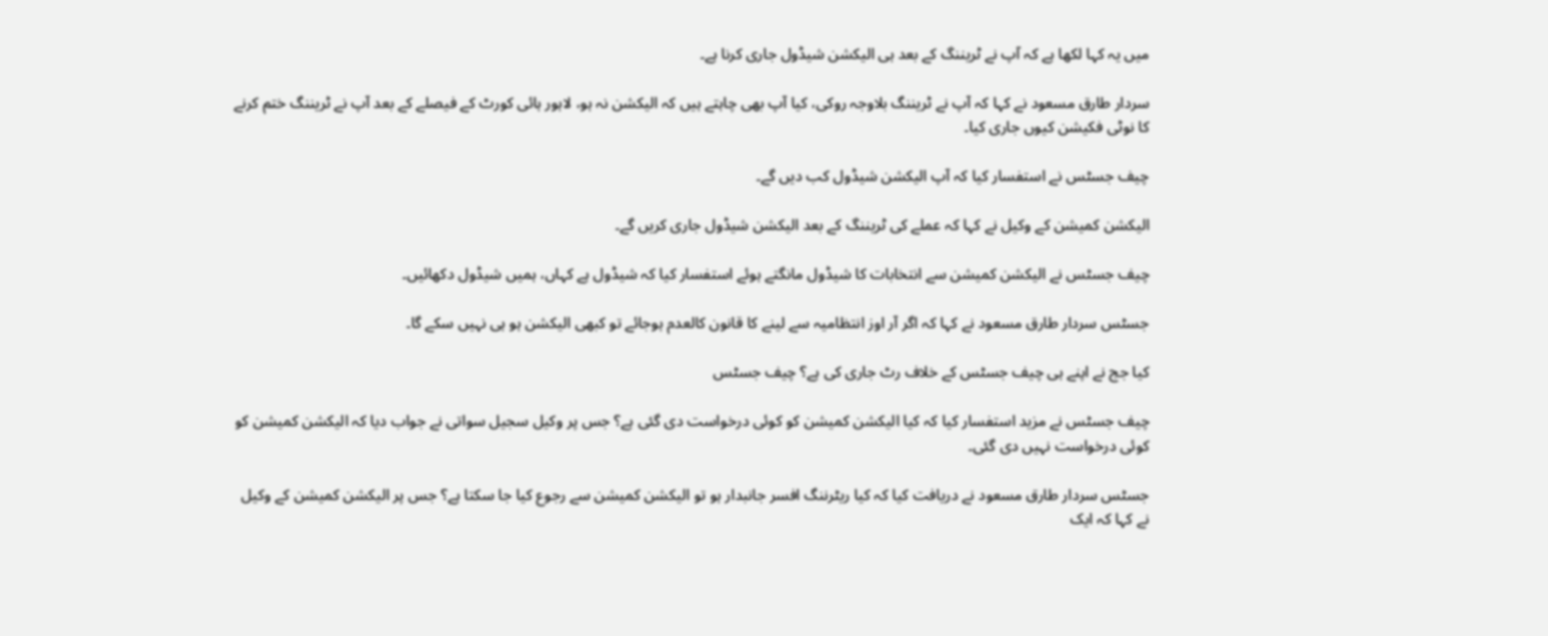میں یہ کہا لکھا ہے کہ آپ نے ٹریننگ کے بعد ہی الیکشن شیڈول جاری کرنا ہے۔

سردار طارق مسعود نے کہا کہ آپ نے ٹریننگ بلاوجہ روکی، کیا آپ بھی چاہتے ہیں کہ الیکشن نہ ہو، لاہور ہائی کورٹ کے فیصلے کے بعد آپ نے ٹریننگ ختم کرنے کا نوٹی فکیشن کیوں جاری کیا۔

چیف جسٹس نے استفسار کیا کہ آپ الیکشن شیڈول کب دیں گے۔

الیکشن کمیشن کے وکیل نے کہا کہ عملے کی ٹریننگ کے بعد الیکشن شیڈول جاری کریں گے۔

چیف جسٹس نے الیکشن کمیشن سے انتخابات کا شیڈول مانگتے ہوئے استفسار کیا کہ شیڈول ہے کہاں، ہمیں شیڈول دکھائیں۔

جسٹس سردار طارق مسعود نے کہا کہ اگر آر اوز انتظامیہ سے لینے کا قانون کالعدم ہوجائے تو کبھی الیکشن ہو ہی نہیں سکے گا۔

کیا جج نے اپنے ہی چیف جسٹس کے خلاف رٹ جاری کی ہے؟ چیف جسٹس

چیف جسٹس نے مزید استفسار کیا کہ کیا الیکشن کمیشن کو کوئی درخواست دی گئی ہے؟ جس پر وکیل سجیل سواتی نے جواب دیا کہ الیکشن کمیشن کو کوئی درخواست نہیں دی گئی۔

جسٹس سردار طارق مسعود نے دریافت کیا کہ کیا ریٹرننگ افسر جانبدار ہو تو الیکشن کمیشن سے رجوع کیا جا سکتا ہے؟ جس پر الیکشن کمیشن کے وکیل نے کہا کہ ایک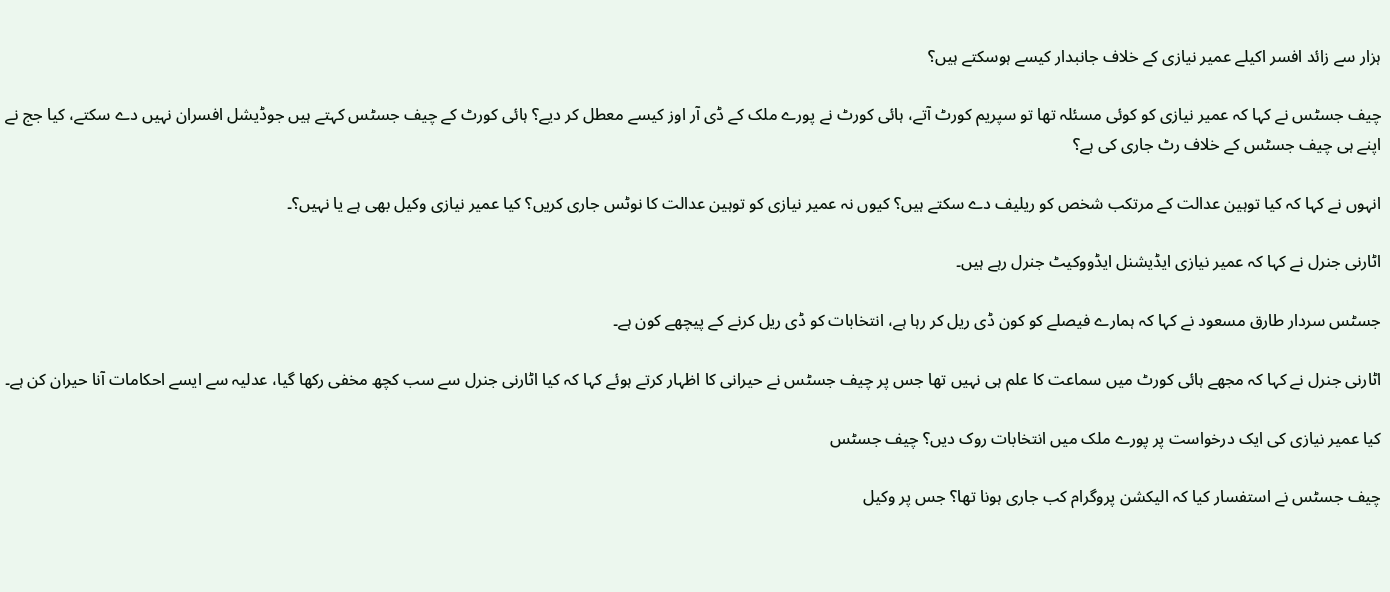ہزار سے زائد افسر اکیلے عمیر نیازی کے خلاف جانبدار کیسے ہوسکتے ہیں؟

چیف جسٹس نے کہا کہ عمیر نیازی کو کوئی مسئلہ تھا تو سپریم کورٹ آتے، ہائی کورٹ نے پورے ملک کے ڈی آر اوز کیسے معطل کر دیے؟ ہائی کورٹ کے چیف جسٹس کہتے ہیں جوڈیشل افسران نہیں دے سکتے، کیا جج نے اپنے ہی چیف جسٹس کے خلاف رٹ جاری کی ہے؟

انہوں نے کہا کہ کیا توہین عدالت کے مرتکب شخص کو ریلیف دے سکتے ہیں؟ کیوں نہ عمیر نیازی کو توہین عدالت کا نوٹس جاری کریں؟ کیا عمیر نیازی وکیل بھی ہے یا نہیں؟۔

اٹارنی جنرل نے کہا کہ عمیر نیازی ایڈیشنل ایڈووکیٹ جنرل رہے ہیں۔

جسٹس سردار طارق مسعود نے کہا کہ ہمارے فیصلے کو کون ڈی ریل کر رہا ہے، انتخابات کو ڈی ریل کرنے کے پیچھے کون ہے۔

اٹارنی جنرل نے کہا کہ مجھے ہائی کورٹ میں سماعت کا علم ہی نہیں تھا جس پر چیف جسٹس نے حیرانی کا اظہار کرتے ہوئے کہا کہ کیا اٹارنی جنرل سے سب کچھ مخفی رکھا گیا، عدلیہ سے ایسے احکامات آنا حیران کن ہے۔

کیا عمیر نیازی کی ایک درخواست پر پورے ملک میں انتخابات روک دیں؟ چیف جسٹس

چیف جسٹس نے استفسار کیا کہ الیکشن پروگرام کب جاری ہونا تھا؟ جس پر وکیل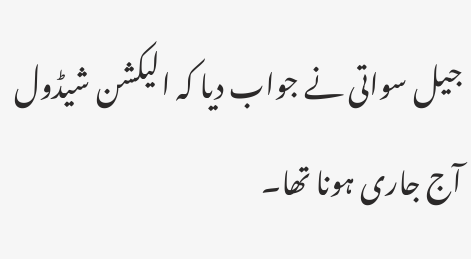جیل سواتی نے جواب دیا کہ الیکشن شیڈول آج جاری ہونا تھا۔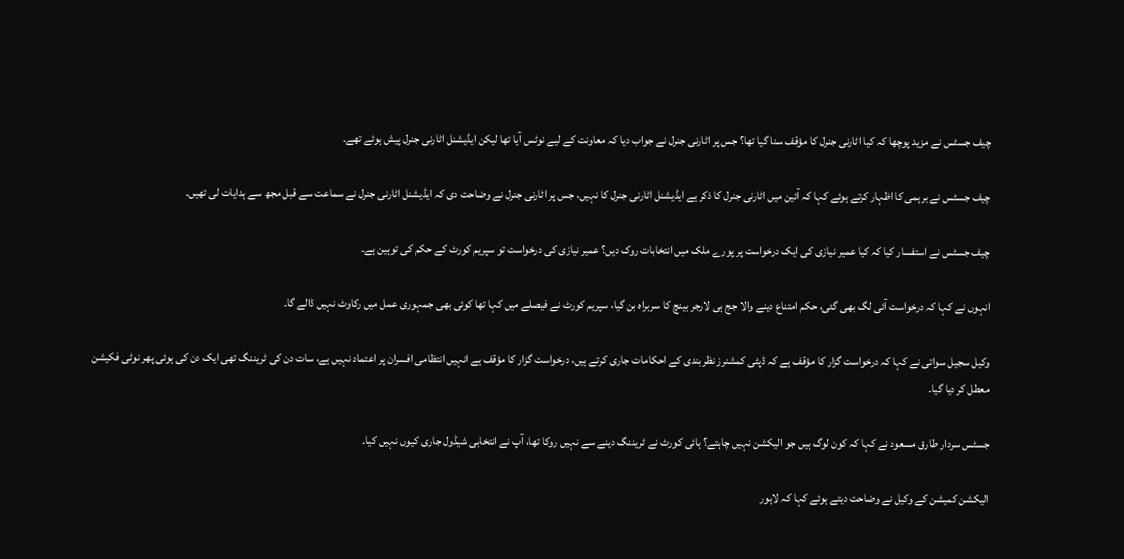چیف جسٹس نے مزید پوچھا کہ کیا اٹارنی جنرل کا مؤقف سنا گیا تھا؟ جس پر اٹارنی جنرل نے جواب دیا کہ معاونت کے لیے نوٹس آیا تھا لیکن ایڈیشنل اٹارنی جنرل پیش ہوئے تھے۔

چیف جسٹس نے برہمی کا اظہار کرتے ہوئے کہا کہ آئین میں اٹارنی جنرل کا ذکر ہے ایڈیشنل اٹارنی جنرل کا نہیں، جس پر اٹارنی جنرل نے وضاحت دی کہ ایڈیشنل اٹارنی جنرل نے سماعت سے قبل مجھ سے ہدایات لی تھیں۔

چیف جسٹس نے استفسار کیا کہ کیا عمیر نیازی کی ایک درخواست پر پورے ملک میں انتخابات روک دیں؟ عمیر نیازی کی درخواست تو سپریم کورٹ کے حکم کی توہین ہے۔

انہوں نے کہا کہ درخواست آئی لگ بھی گئی، حکم امتناع دینے والا جج ہی لارجر بینچ کا سربراہ بن گیا، سپریم کورٹ نے فیصلے میں کہا تھا کوئی بھی جمہوری عمل میں رکاوٹ نہیں ڈالے گا۔

وکیل سجیل سواتی نے کہا کہ درخواست گزار کا مؤقف ہے کہ ڈپٹی کمشنرز نظربندی کے احکامات جاری کرتے ہیں، درخواست گزار کا مؤقف ہے انہیں انتظامی افسران پر اعتماد نہیں ہے، سات دن کی ٹریننگ تھی ایک دن کی ہوئی پھر نوٹی فکیشن معطل کر دیا گیا۔

جسٹس سردار طارق مسعود نے کہا کہ کون لوگ ہیں جو الیکشن نہیں چاہتے؟ ہائی کورٹ نے ٹریننگ دینے سے نہیں روکا تھا، آپ نے انتخابی شیڈول جاری کیوں نہیں کیا۔

الیکشن کمیشن کے وکیل نے وضاحت دیتے ہوئے کہا کہ لاہور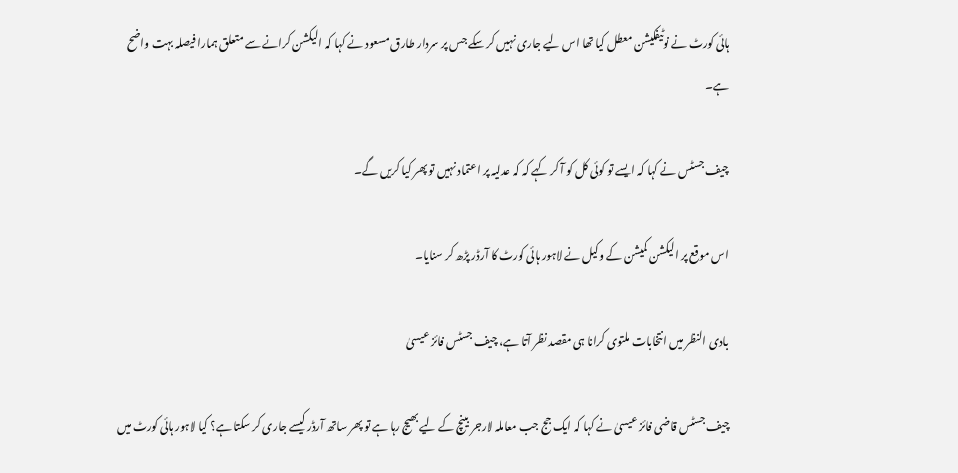ہائی کورٹ نے نوٹیفکیشن معطل کیا تھا اس لیے جاری نہیں کر سکے جس پر سردار طارق مسعود نے کہا کہ الیکشن کرانے سے متعلق ہمارا فیصلہ بہت واضح ہے۔

چیف جسٹس نے کہا کہ ایسے تو کوئی کل کو آ کر کہے کہ کہ عدلیہ پر اعتماد نہیں تو پھر کیا کریں گے۔

اس موقع پر الیکشن کمیشن کے وکیل نے لاہور ہائی کورٹ کا آرڈر پڑھ کر سنایا۔

بادی النظر میں انتخابات ملتوی کرانا ہی مقصد نظر آتا ہے، چیف جسٹس فائز عیسیٰ

چیف جسٹس قاضی فائز عیسیٰ نے کہا کہ ایک جج جب معاملہ لارجر بینچ کے لیے بھیج رہا ہے تو پھر ساتھ آرڈر کیسے جاری کر سکتا ہے؟ کیا لاہور ہائی کورٹ میں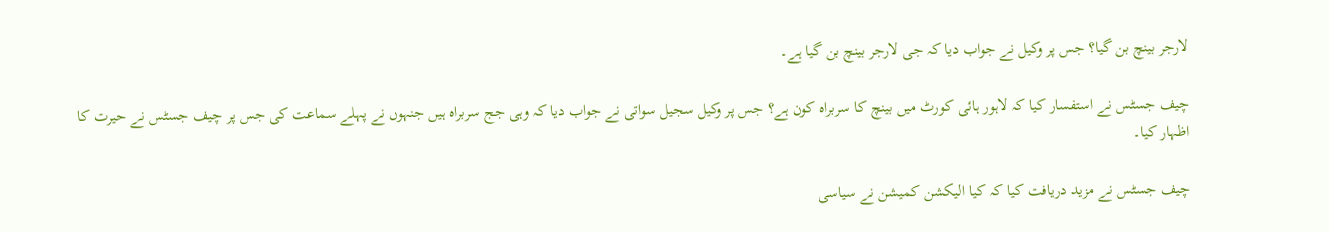لارجر بینچ بن گیا؟ جس پر وکیل نے جواب دیا کہ جی لارجر بینچ بن گیا ہے۔

چیف جسٹس نے استفسار کیا کہ لاہور ہائی کورٹ میں بینچ کا سربراہ کون ہے؟ جس پر وکیل سجیل سواتی نے جواب دیا کہ وہی جج سربراہ ہیں جنہوں نے پہلے سماعت کی جس پر چیف جسٹس نے حیرت کا اظہار کیا۔

چیف جسٹس نے مزید دریافت کیا کہ کیا الیکشن کمیشن نے سیاسی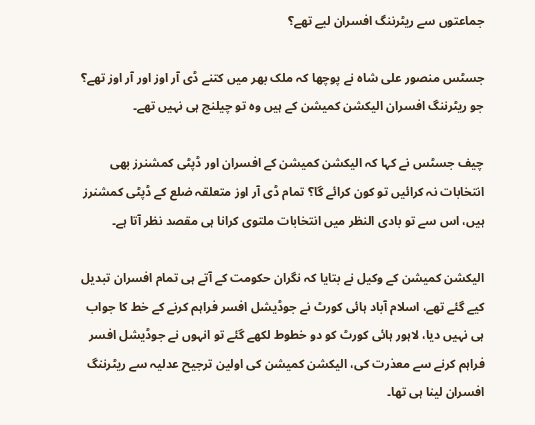جماعتوں سے ریٹرننگ افسران لیے تھے؟

جسٹس منصور علی شاہ نے پوچھا کہ ملک بھر میں کتنے ڈی آر اوز اور آر اوز تھے؟ جو ریٹرننگ افسران الیکشن کمیشن کے ہیں وہ تو چیلنج ہی نہیں تھے۔

چیف جسٹس نے کہا کہ الیکشن کمیشن کے افسران اور ڈپٹی کمشنرز بھی انتخابات نہ کرائیں تو کون کرائے گا؟ تمام ڈی آر اوز متعلقہ ضلع کے ڈپٹی کمشنرز ہیں، اس سے تو بادی النظر میں انتخابات ملتوی کرانا ہی مقصد نظر آتا ہے۔

الیکشن کمیشن کے وکیل نے بتایا کہ نگران حکومت کے آتے ہی تمام افسران تبدیل کیے گئے تھے، اسلام آباد ہائی کورٹ نے جوڈیشل افسر فراہم کرنے کے خط کا جواب ہی نہیں دیا، لاہور ہائی کورٹ کو دو خطوط لکھے گئے تو انہوں نے جوڈیشل افسر فراہم کرنے سے معذرت کی، الیکشن کمیشن کی اولین ترجیح عدلیہ سے ریٹرننگ افسران لینا ہی تھا۔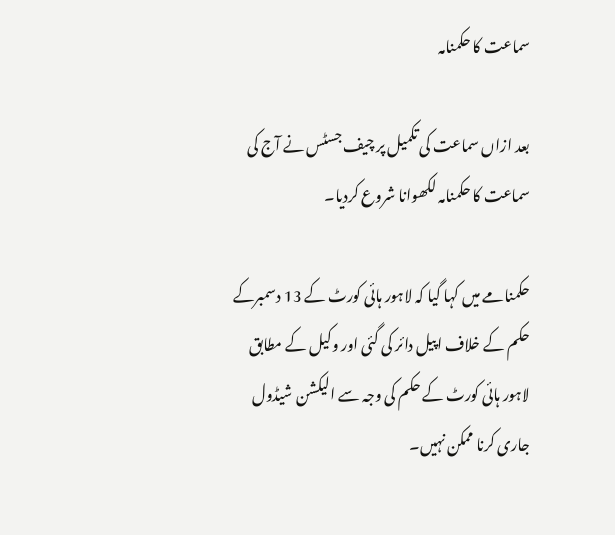سماعت کا حکمنامہ

بعد ازاں سماعت کی تکمیل پر چیف جسٹس نے آج کی سماعت کا حکمنامہ لکھوانا شروع کردیا۔

حکمنامے میں کہا گیا کہ لاہور ہائی کورٹ کے 13 دسمبرکے حکم کے خلاف اپیل دائر کی گئی اور وکیل کے مطابق لاہور ہائی کورٹ کے حکم کی وجہ سے الیکشن شیڈول جاری کرنا ممکن نہیں۔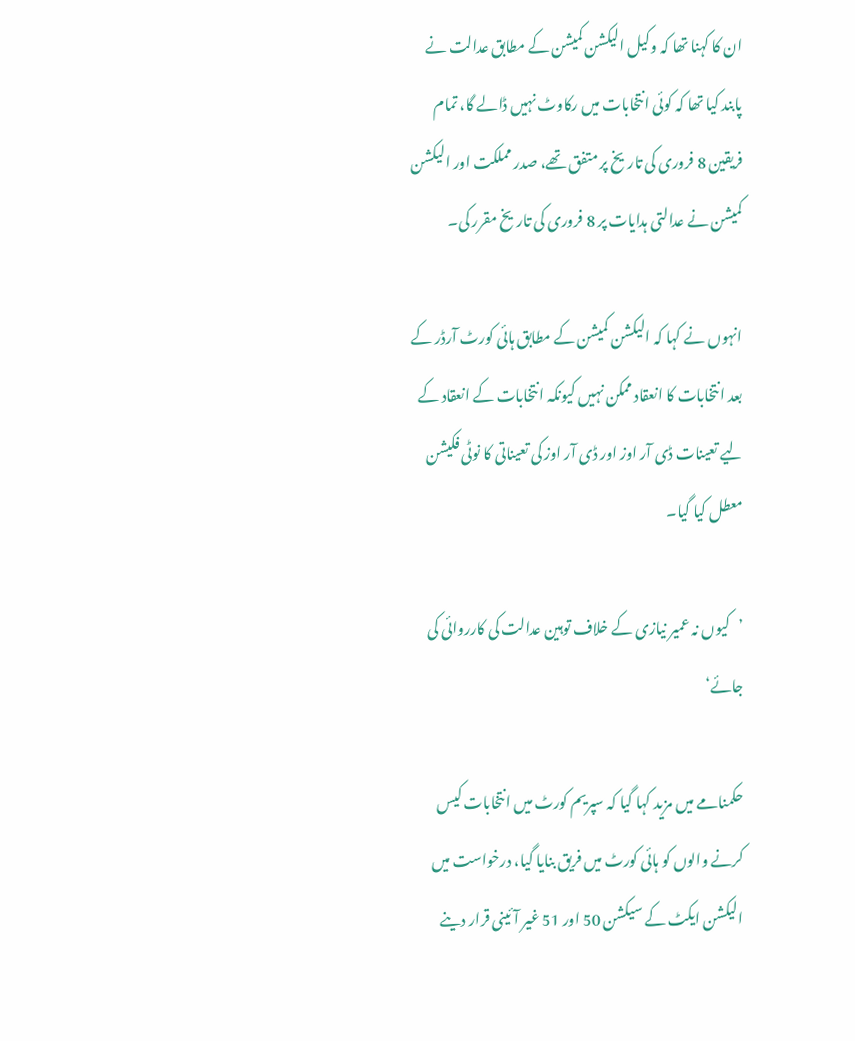ان کا کہنا تھا کہ وکیل الیکشن کمیشن کے مطابق عدالت نے پابند کیا تھا کہ کوئی انتخابات میں رکاوٹ نہیں ڈالے گا، تمام فریقین 8 فروری کی تاریخ پر متفق تھے، صدر مملکت اور الیکشن کمیشن نے عدالتی ہدایات پر 8 فروری کی تاریخ مقرر کی۔

انہوں نے کہا کہ الیکشن کمیشن کے مطابق ہائی کورٹ آرڈر کے بعد انتخابات کا انعقاد ممکن نہیں کیونکہ انتخابات کے انعقاد کے لیے تعینات ڈی آر اوز اور ڈی آر اوز کی تعیناتی کا نوٹی فکیشن معطل کیا گیا۔

’کیوں نہ عمیر نیازی کے خلاف توہین عدالت کی کارروائی کی جائے‘

حکمنامے میں مزید کہا گیا کہ سپریم کورٹ میں انتخابات کیس کرنے والوں کو ہائی کورٹ میں فریق بنایا گیا، درخواست میں الیکشن ایکٹ کے سیکشن 50 اور 51 غیر آئینی قرار دینے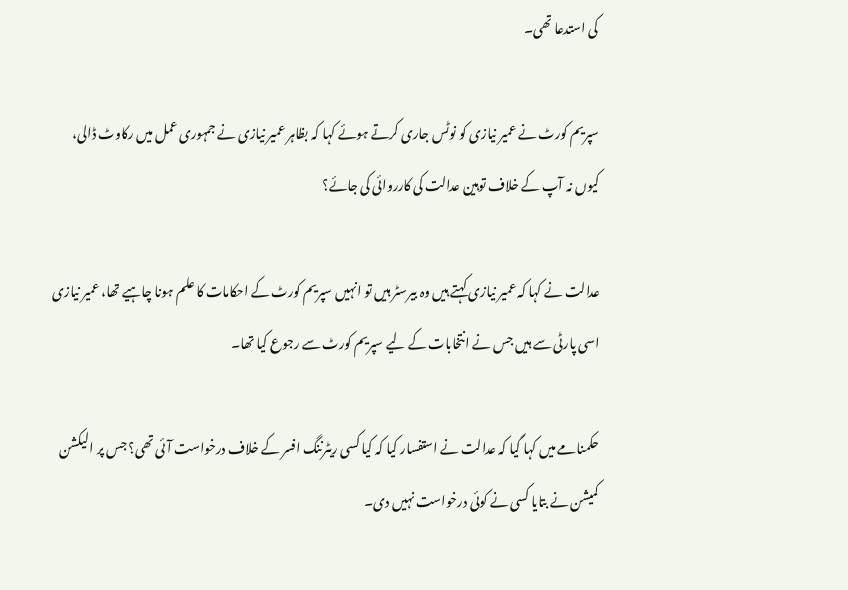کی استدعا تھی۔

سپریم کورٹ نے عمیر نیازی کو نوٹس جاری کرتے ہوئے کہا کہ بظاہر عمیر نیازی نے جمہوری عمل میں رکاوٹ ڈالی، کیوں نہ آپ کے خلاف توہین عدالت کی کارروائی کی جائے؟

عدالت نے کہا کہ عمیر نیازی کہتے ہیں وہ بیرسٹر ہیں تو انہیں سپریم کورٹ کے احکامات کا علم ہونا چاہیے تھا، عمیر نیازی اسی پارٹی سے ہیں جس نے انتخابات کے لیے سپریم کورٹ سے رجوع کیا تھا۔

حکمنامے میں کہا گیا کہ عدالت نے استفسار کیا کہ کیا کسی ریٹرننگ افسر کے خلاف درخواست آئی تھی؟ جس پر الیکشن کمیشن نے بتایا کسی نے کوئی درخواست نہیں دی۔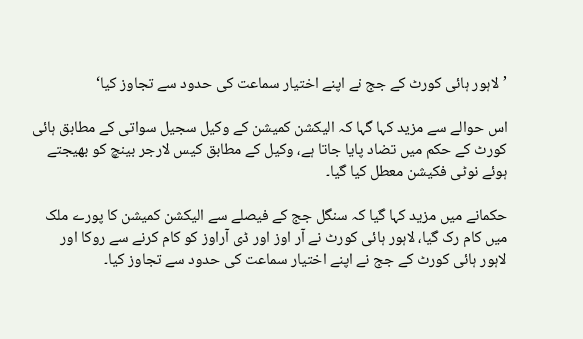’لاہور ہائی کورٹ کے جج نے اپنے اختیار سماعت کی حدود سے تجاوز کیا‘

اس حوالے سے مزید کہا گہا کہ الیکشن کمیشن کے وکیل سجیل سواتی کے مطابق ہائی کورٹ کے حکم میں تضاد پایا جاتا ہے، وکیل کے مطابق کیس لارجر بینچ کو بھیجتے ہوئے نوٹی فکیشن معطل کیا گیا۔

حکمانے میں مزید کہا گیا کہ سنگل جج کے فیصلے سے الیکشن کمیشن کا پورے ملک میں کام رک گیا، لاہور ہائی کورٹ نے آر اوز اور ڈی آراوز کو کام کرنے سے روکا اور لاہور ہائی کورٹ کے جج نے اپنے اختیار سماعت کی حدود سے تجاوز کیا۔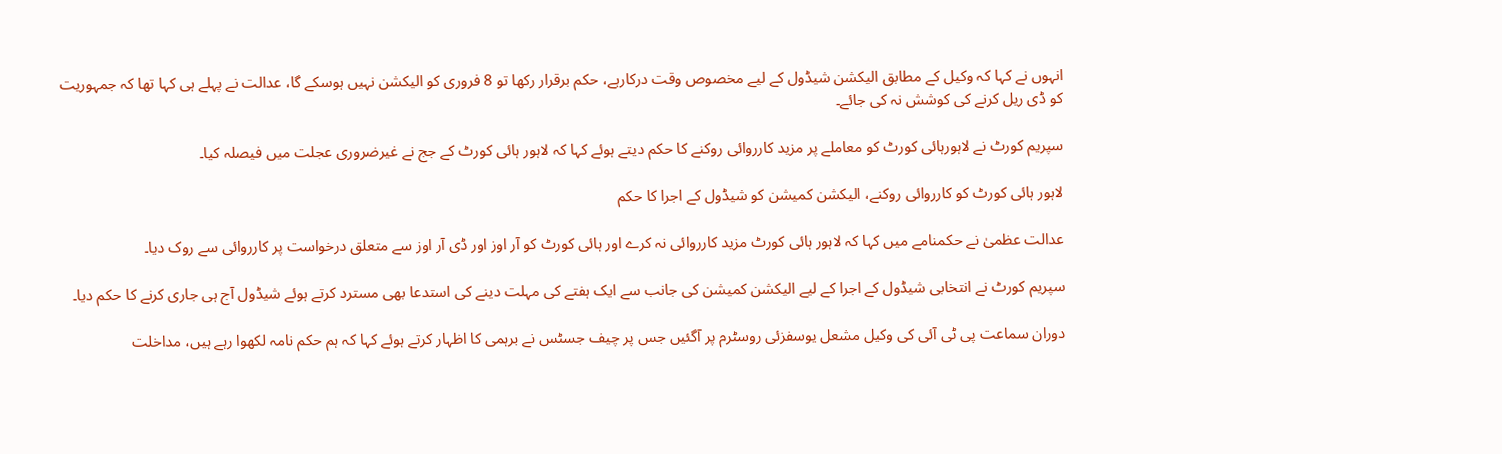انہوں نے کہا کہ وکیل کے مطابق الیکشن شیڈول کے لیے مخصوص وقت درکارہے، حکم برقرار رکھا تو 8 فروری کو الیکشن نہیں ہوسکے گا، عدالت نے پہلے ہی کہا تھا کہ جمہوریت کو ڈی ریل کرنے کی کوشش نہ کی جائے۔

سپریم کورٹ نے لاہورہائی کورٹ کو معاملے پر مزید کارروائی روکنے کا حکم دیتے ہوئے کہا کہ لاہور ہائی کورٹ کے جج نے غیرضروری عجلت میں فیصلہ کیا۔

لاہور ہائی کورٹ کو کارروائی روکنے، الیکشن کمیشن کو شیڈول کے اجرا کا حکم

عدالت عظمیٰ نے حکمنامے میں کہا کہ لاہور ہائی کورٹ مزید کارروائی نہ کرے اور ہائی کورٹ کو آر اوز اور ڈی آر اوز سے متعلق درخواست پر کارروائی سے روک دیا۔

سپریم کورٹ نے انتخابی شیڈول کے اجرا کے لیے الیکشن کمیشن کی جانب سے ایک ہفتے کی مہلت دینے کی استدعا بھی مسترد کرتے ہوئے شیڈول آج ہی جاری کرنے کا حکم دیا۔

دوران سماعت پی ٹی آئی کی وکیل مشعل یوسفزئی روسٹرم پر آگئیں جس پر چیف جسٹس نے برہمی کا اظہار کرتے ہوئے کہا کہ ہم حکم نامہ لکھوا رہے ہیں، مداخلت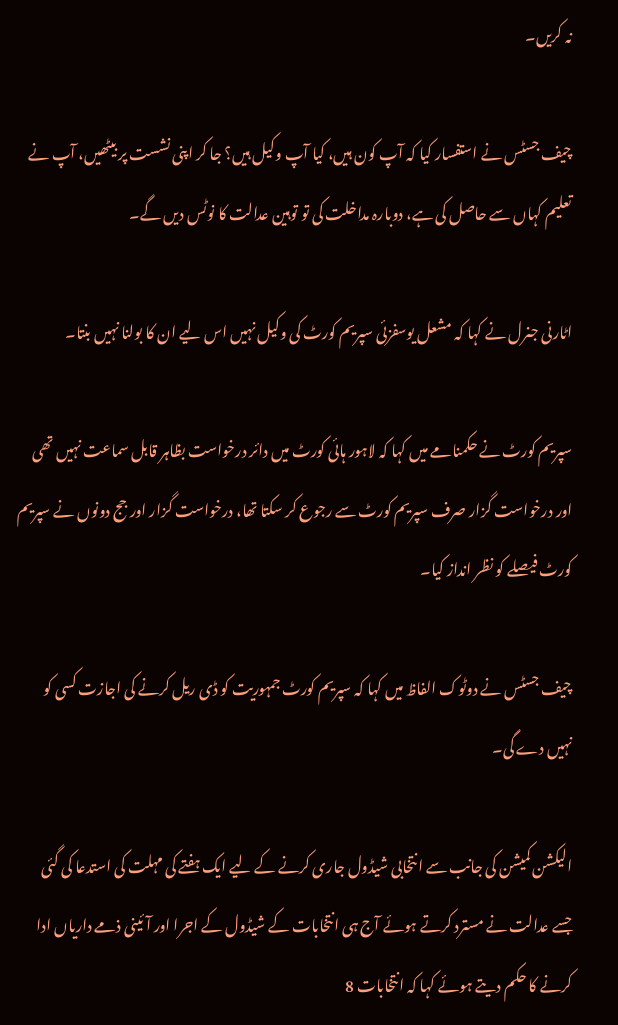نہ کریں۔

چیف جسٹس نے استفسار کیا کہ آپ کون ہیں، کیا آپ وکیل ہیں؟ جا کر اپنی نشست پر بیٹھیں، آپ نے تعلیم کہاں سے حاصل کی ہے، دوبارہ مداخلت کی تو توہین عدالت کا نوٹس دیں گے۔

اٹارنی جنرل نے کہا کہ مشعل یوسفزئی سپریم کورٹ کی وکیل نہیں اس لیے ان کا بولنا نہیں بنتا۔

سپریم کورٹ نے حکمنامے میں کہا کہ لاہور ہائی کورٹ میں دائر درخواست بظاہر قابل سماعت نہیں تھی اور درخواست گزار صرف سپریم کورٹ سے رجوع کر سکتا تھا، درخواست گزار اور جج دونوں نے سپریم کورٹ فیصلے کو نظر انداز کیا۔

چیف جسٹس نے دوٹوک الفاظ میں کہا کہ سپریم کورٹ جمہوریت کو ڈی ریل کرنے کی اجازت کسی کو نہیں دے گی۔

الیکشن کمیشن کی جانب سے انتخابی شیڈول جاری کرنے کے لیے ایک ہفتے کی مہلت کی استدعا کی گئی جسے عدالت نے مسترد کرتے ہوئے آج ہی انتخابات کے شیڈول کے اجرا اور آئینی ذمے داریاں ادا کرنے کا حکم دیتے ہوئے کہا کہ انتخابات 8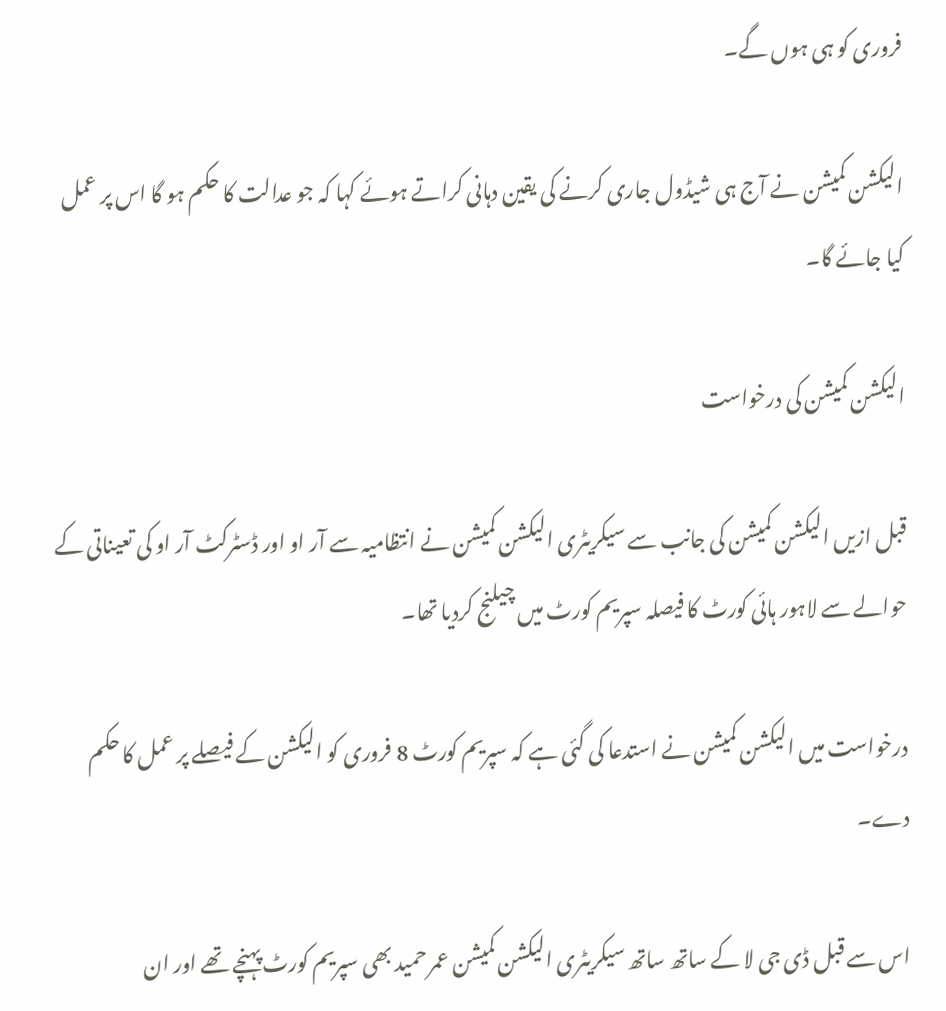فروری کو ہی ہوں گے۔

الیکشن کمیشن نے آج ہی شیڈول جاری کرنے کی یقین دہانی کراتے ہوئے کہا کہ جو عدالت کا حکم ہو گا اس پر عمل کیا جائے گا۔

الیکشن کمیشن کی درخواست

قبل ازیں الیکشن کمیشن کی جانب سے سیکریٹری الیکشن کمیشن نے انتظامیہ سے آر او اور ڈسٹرکٹ آر او کی تعیناتی کے حوالے سے لاہور ہائی کورٹ کا فیصلہ سپریم کورٹ میں چیلنج کردیا تھا۔

درخواست میں الیکشن کمیشن نے استدعا کی گئی ہے کہ سپریم کورٹ 8 فروری کو الیکشن کے فیصلے پر عمل کا حکم دے۔

اس سے قبل ڈی جی لا کے ساتھ ساتھ سیکریٹری الیکشن کمیشن عمر حمید بھی سپریم کورٹ پہنچے تھے اور ان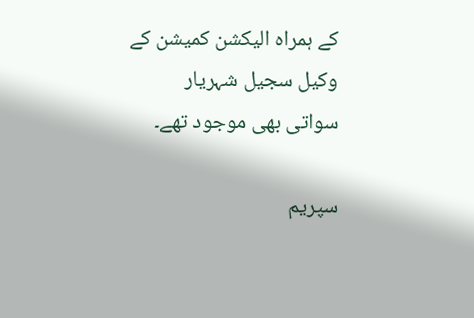کے ہمراہ الیکشن کمیشن کے وکیل سجیل شہریار سواتی بھی موجود تھے۔

سپریم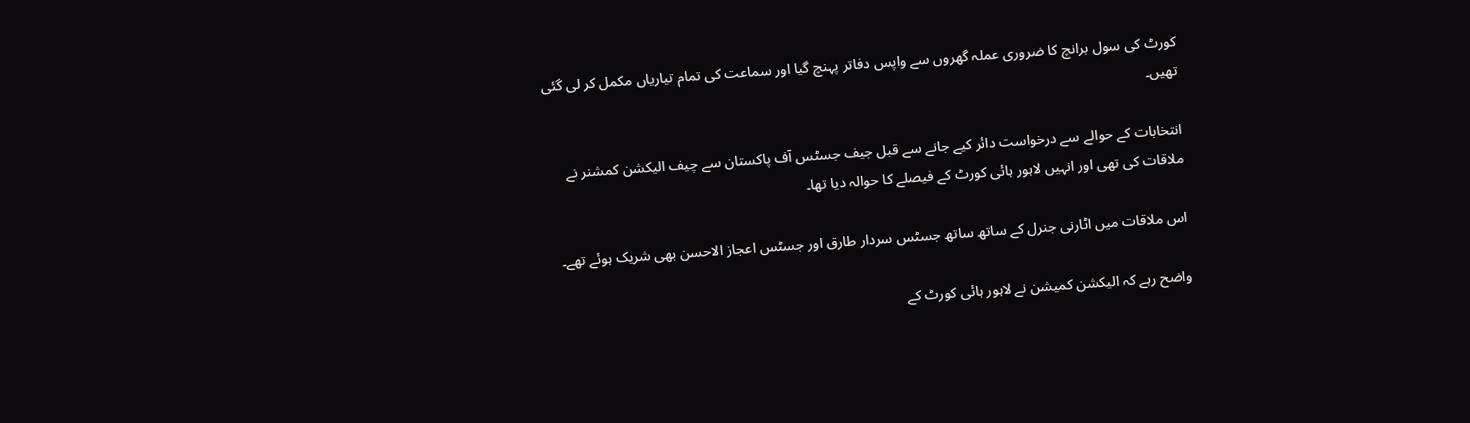کورٹ کی سول برانچ کا ضروری عملہ گھروں سے واپس دفاتر پہنچ گیا اور سماعت کی تمام تیاریاں مکمل کر لی گئی تھیں۔

انتخابات کے حوالے سے درخواست دائر کیے جانے سے قبل جیف جسٹس آف پاکستان سے چیف الیکشن کمشنر نے ملاقات کی تھی اور انہیں لاہور ہائی کورٹ کے فیصلے کا حوالہ دیا تھا۔

اس ملاقات میں اٹارنی جنرل کے ساتھ ساتھ جسٹس سردار طارق اور جسٹس اعجاز الاحسن بھی شریک ہوئے تھے۔

واضح رہے کہ الیکشن کمیشن نے لاہور ہائی کورٹ کے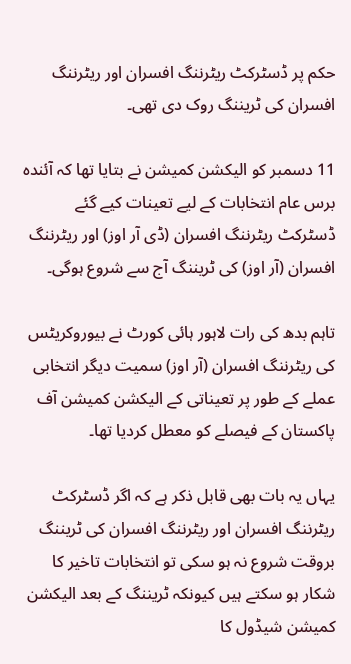حکم پر ڈسٹرکٹ ریٹرننگ افسران اور ریٹرننگ افسران کی ٹریننگ روک دی تھی۔

11 دسمبر کو الیکشن کمیشن نے بتایا تھا کہ آئندہ برس عام انتخابات کے لیے تعینات کیے گئے ڈسٹرکٹ ریٹرننگ افسران (ڈی آر اوز) اور ریٹرننگ افسران (آر اوز) کی ٹریننگ آج سے شروع ہوگی۔

تاہم بدھ کی رات لاہور ہائی کورٹ نے بیوروکریٹس کی ریٹرننگ افسران (آر اوز) سمیت دیگر انتخابی عملے کے طور پر تعیناتی کے الیکشن کمیشن آف پاکستان کے فیصلے کو معطل کردیا تھا۔

یہاں یہ بات بھی قابل ذکر ہے کہ اگر ڈسٹرکٹ ریٹرننگ افسران اور ریٹرننگ افسران کی ٹریننگ بروقت شروع نہ ہو سکی تو انتخابات تاخیر کا شکار ہو سکتے ہیں کیونکہ ٹریننگ کے بعد الیکشن کمیشن شیڈول کا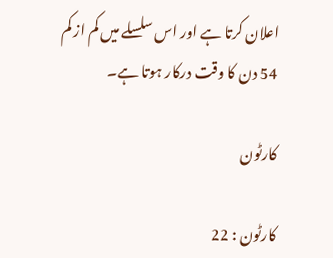اعلان کرتا ہے اور اس سلسلے میں کم از کم 54 دن کا وقت درکار ہوتا ہے۔

کارٹون

کارٹون : 22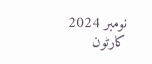نومبر 2024
کارٹون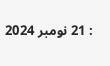: 21 نومبر 2024